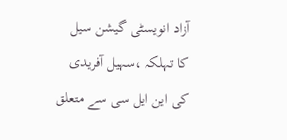آزاد انویسٹی گیشن سیل کا تہلکہ ،سہیل آفریدی کی این ایل سی سے متعلق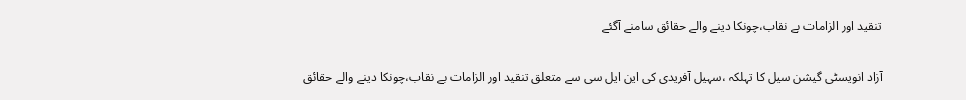تنقید اور الزامات بے نقاب،چونکا دینے والے حقائق سامنے آگئے

آزاد انویسٹی گیشن سیل کا تہلکہ ،سہیل آفریدی کی این ایل سی سے متعلق تنقید اور الزامات بے نقاب،چونکا دینے والے حقائق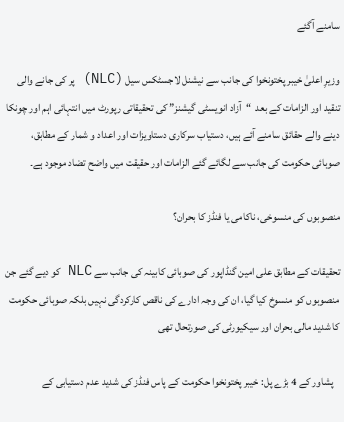سامنے آگئے

وزیرِ اعلیٰ خیبر پختونخوا کی جانب سے نیشنل لاجسٹکس سیل (NLC) پر کی جانے والی تنقید اور الزامات کے بعد  “آزاد انویسٹی گیشنز” کی تحقیقاتی رپورٹ میں انتہائی اہم اور چونکا دینے والے حقائق سامنے آئے ہیں، دستیاب سرکاری دستاویزات اور اعداد و شمار کے مطابق، صوبائی حکومت کی جانب سے لگائے گئے الزامات اور حقیقت میں واضح تضاد موجود ہے۔

منصوبوں کی منسوخی، ناکامی یا فنڈز کا بحران؟

تحقیقات کے مطابق علی امین گنڈاپور کی صوبائی کابینہ کی جانب سے NLC کو دیے گئے جن منصوبوں کو منسوخ کیا گیا، ان کی وجہ ادارے کی ناقص کارکردگی نہیں بلکہ صوبائی حکومت کا شدید مالی بحران اور سیکیورٹی کی صورتحال تھی

   پشاور کے 4 بڑے پل: خیبر پختونخوا حکومت کے پاس فنڈز کی شدید عدم دستیابی کے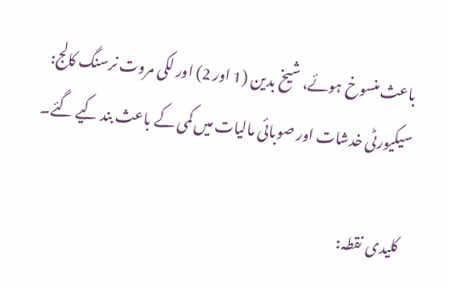باعث منسوخ ہوئے، شیخ بدین (1 اور 2) اور لکی مروت نرسنگ کالج: سیکیورٹی خدشات اور صوبائی مالیات میں کمی کے باعث بند کیے گئے۔

 کلیدی نقطہ: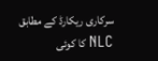سرکاری ریکارڈ کے مطابق  NLC کا کوئی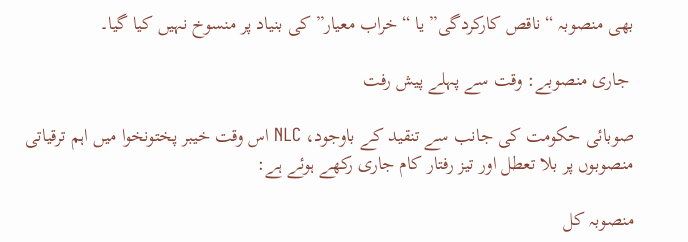بھی منصوبہ “ناقص کارکردگی” یا “خراب معیار” کی بنیاد پر منسوخ نہیں کیا گیا۔

 جاری منصوبے: وقت سے پہلے پیش رفت

صوبائی حکومت کی جانب سے تنقید کے باوجود، NLC اس وقت خیبر پختونخوا میں اہم ترقیاتی منصوبوں پر بلا تعطل اور تیز رفتار کام جاری رکھے ہوئے ہے:

منصوبہ کل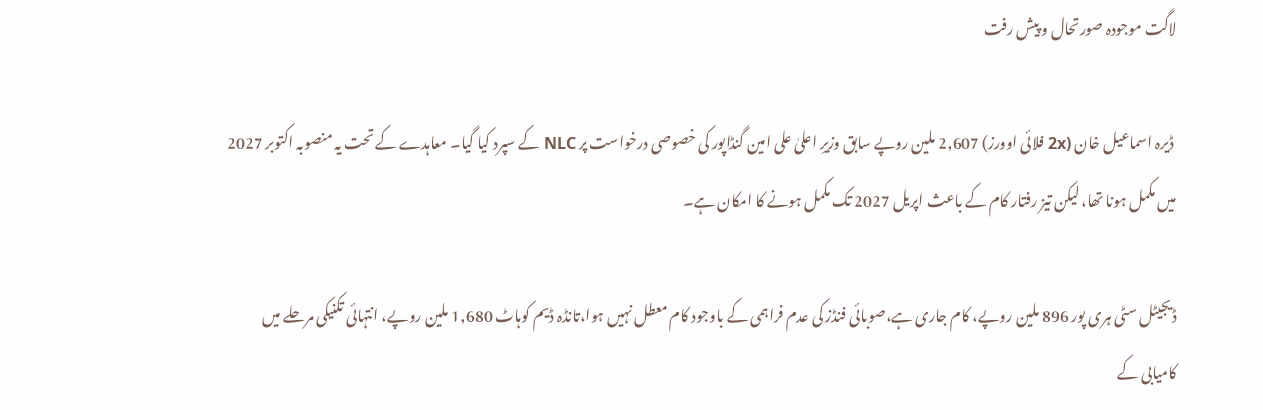لاگت موجودہ صورتحال و پیش رفت

 ڈیرہ اسماعیل خان (2x فلائی اوورز) 2,607 ملین روپے سابق وزیرِ اعلیٰ علی امین گنڈاپور کی خصوصی درخواست پر NLC کے سپرد کیا گیا۔ معاہدے کے تحت یہ منصوبہ اکتوبر 2027 میں مکمل ہونا تھا، لیکن تیز رفتار کام کے باعث اپریل 2027 تک مکمل ہونے کا امکان ہے۔

ڈیجیٹل سٹی ہری پور 896 ملین روپے، کام جاری ہے،صوبائی فنڈز کی عدم فراہمی کے باوجود کام معطل نہیں ہوا،تانڈہ ڈیم کوہاٹ 1,680 ملین روپے، انتہائی تکنیکی مرحلے میں کامیابی کے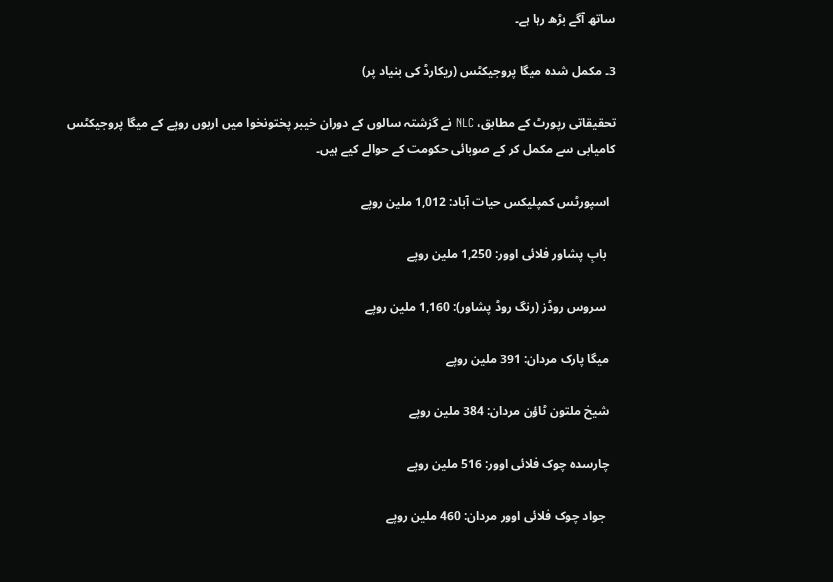ساتھ آگے بڑھ رہا ہے۔

3۔ مکمل شدہ میگا پروجیکٹس (ریکارڈ کی بنیاد پر)

تحقیقاتی رپورٹ کے مطابق، NLC نے گزشتہ سالوں کے دوران خیبر پختونخوا میں اربوں روپے کے میگا پروجیکٹس کامیابی سے مکمل کر کے صوبائی حکومت کے حوالے کیے ہیں۔

  اسپورٹس کمپلیکس حیات آباد: 1,012 ملین روپے

   بابِ پشاور فلائی اوور: 1,250 ملین روپے

   سروس روڈز (رنگ روڈ پشاور): 1,160 ملین روپے

  میگا پارک مردان: 391 ملین روپے

  شیخ ملتون ٹاؤن مردان: 384 ملین روپے

  چارسدہ چوک فلائی اوور: 516 ملین روپے

   جواد چوک فلائی اوور مردان: 460 ملین روپے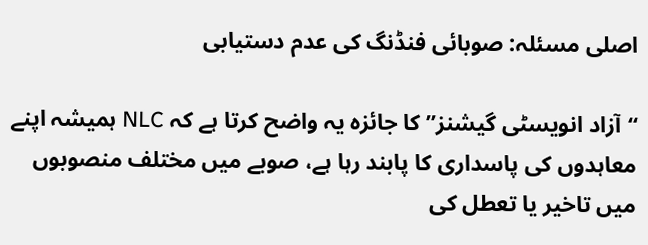اصلی مسئلہ: صوبائی فنڈنگ کی عدم دستیابی

“آزاد انویسٹی گیشنز” کا جائزہ یہ واضح کرتا ہے کہ NLC ہمیشہ اپنے معاہدوں کی پاسداری کا پابند رہا ہے، صوبے میں مختلف منصوبوں میں تاخیر یا تعطل کی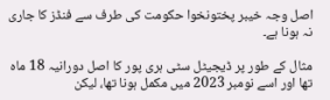اصل وجہ خیبر پختونخوا حکومت کی طرف سے فنڈز کا جاری نہ ہونا ہے۔

مثال کے طور پر ڈیجیٹل سٹی ہری پور کا اصل دورانیہ 18 ماہ تھا اور اسے نومبر 2023 میں مکمل ہونا تھا، لیکن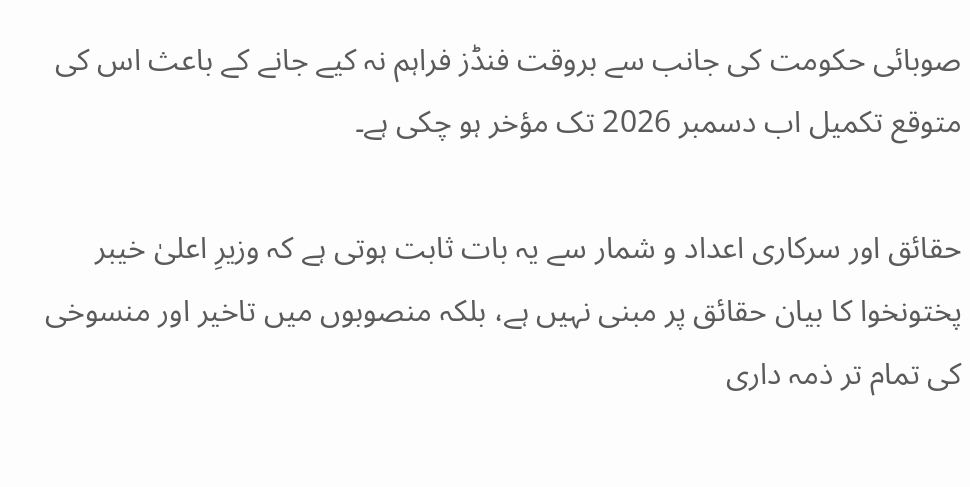صوبائی حکومت کی جانب سے بروقت فنڈز فراہم نہ کیے جانے کے باعث اس کی متوقع تکمیل اب دسمبر 2026 تک مؤخر ہو چکی ہے۔

حقائق اور سرکاری اعداد و شمار سے یہ بات ثابت ہوتی ہے کہ وزیرِ اعلیٰ خیبر پختونخوا کا بیان حقائق پر مبنی نہیں ہے، بلکہ منصوبوں میں تاخیر اور منسوخی کی تمام تر ذمہ داری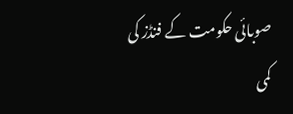صوبائی حکومت کے فنڈز کی کمی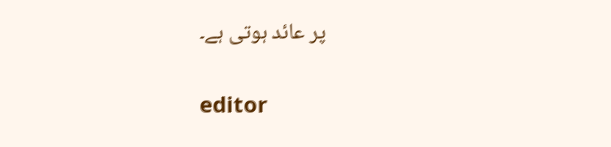پر عائد ہوتی ہے۔

editor